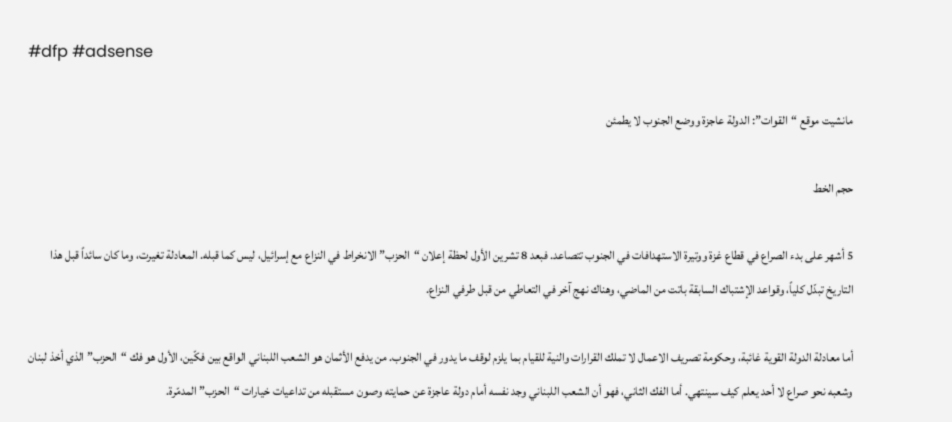#dfp #adsense

مانشيت موقع “القوات”: الدولة عاجزة ووضع الجنوب لا يطمئن

حجم الخط

5 أشهر على بدء الصراع في قطاع غزة ووتيرة الاستهدافات في الجنوب تتصاعد. فبعد 8 تشرين الأول لحظة إعلان “الحزب” الانخراط في النزاع مع إسرائيل، ليس كما قبله. المعادلة تغيرت، وما كان سائداً قبل هذا التاريخ تبدّل كلياً، وقواعد الإشتباك السابقة باتت من الماضي، وهناك نهج آخر في التعاطي من قبل طرفي النزاع.

أما معادلة الدولة القوية غائبة، وحكومة تصريف الاعمال لا تملك القرارات والنية للقيام بما يلزم لوقف ما يدور في الجنوب. من يدفع الأثمان هو الشعب اللبناني الواقع بين فكّين، الأول هو فك “الحزب” الذي أخذ لبنان وشعبه نحو صراع لا أحد يعلم كيف سينتهي. أما الفك الثاني، فهو أن الشعب اللبناني وجد نفسه أمام دولة عاجزة عن حمايته وصون مستقبله من تداعيات خيارات “الحزب” المدمّرة.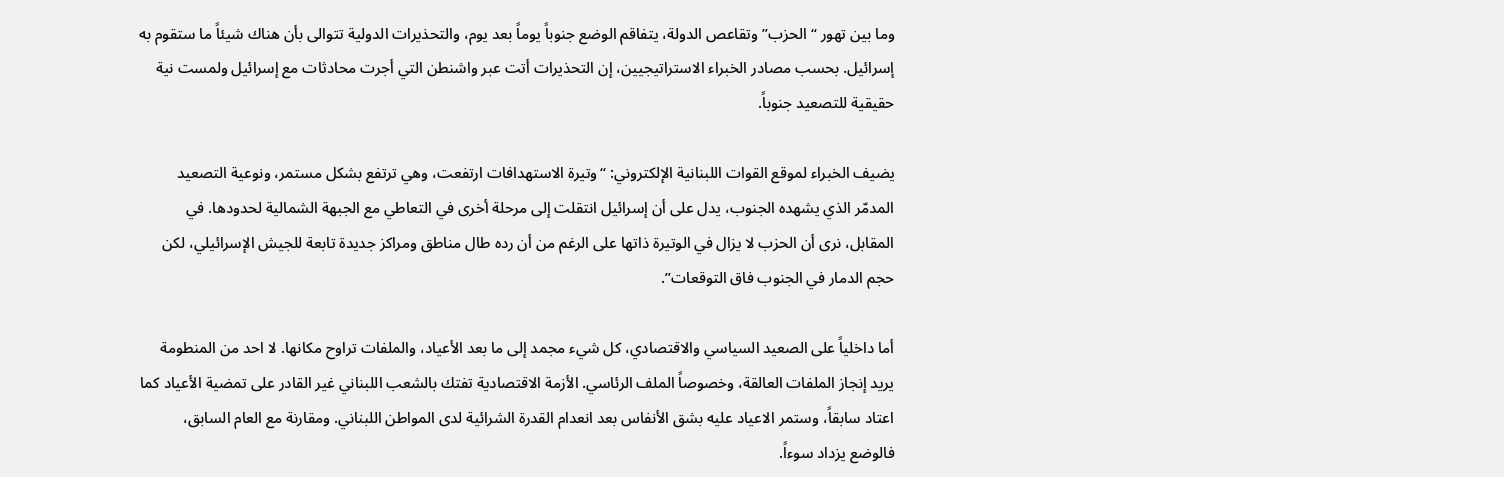وما بين تهور “الحزب” وتقاعص الدولة، يتفاقم الوضع جنوباً يوماً بعد يوم، والتحذيرات الدولية تتوالى بأن هناك شيئاً ما ستقوم به إسرائيل. بحسب مصادر الخبراء الاستراتيجيين، إن التحذيرات أتت عبر واشنطن التي أجرت محادثات مع إسرائيل ولمست نية حقيقية للتصعيد جنوباً.

يضيف الخبراء لموقع القوات اللبنانية الإلكتروني: “وتيرة الاستهدافات ارتفعت، وهي ترتفع بشكل مستمر، ونوعية التصعيد المدمّر الذي يشهده الجنوب، يدل على أن إسرائيل انتقلت إلى مرحلة أخرى في التعاطي مع الجبهة الشمالية لحدودها. في المقابل، نرى أن الحزب لا يزال في الوتيرة ذاتها على الرغم من أن رده طال مناطق ومراكز جديدة تابعة للجيش الإسرائيلي، لكن حجم الدمار في الجنوب فاق التوقعات”.

أما داخلياً على الصعيد السياسي والاقتصادي، كل شيء مجمد إلى ما بعد الأعياد، والملفات تراوح مكانها. لا احد من المنطومة يريد إنجاز الملفات العالقة، وخصوصاً الملف الرئاسي. الأزمة الاقتصادية تفتك بالشعب اللبناني غير القادر على تمضية الأعياد كما اعتاد سابقاً، وستمر الاعياد عليه بشق الأنفاس بعد انعدام القدرة الشرائية لدى المواطن اللبناني. ومقارنة مع العام السابق، فالوضع يزداد سوءاً.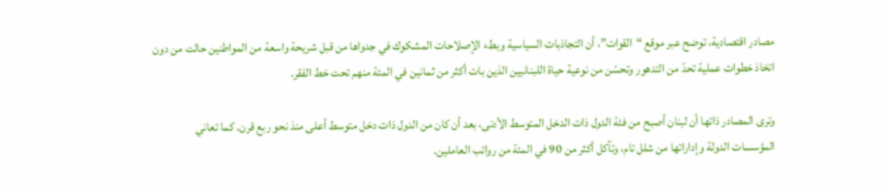مصادر اقتصادية، توضح عبر موقع “القوات”، أن التجاذبات السياسية وبطء الإصلاحات المشكوك في جدواها من قبل شريحة واسعة من المواطنين حالت من دون اتخاذ خطوات عملية تحدّ من التدهور وتحسّن من نوعية حياة اللبنانيين الذين بات أكثر من ثمانين في المئة منهم تحت خط الفقر.

وترى المصادر ذاتها أن لبنان أصبح من فئة الدول ذات الدخل المتوسط الأدنى، بعد أن كان من الدول ذات دخل متوسط أعلى منذ نحو ربع قرن. كما تعاني المؤسسات الدولة وإداراتها من شلل تام، وتآكل أكثر من 90 في المئة من رواتب العاملين.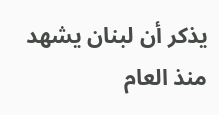يذكر أن لبنان يشهد منذ العام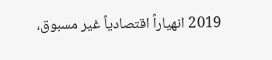2019 انهياراً اقتصادياً غير مسبوق،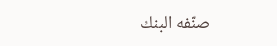صنّفه البنك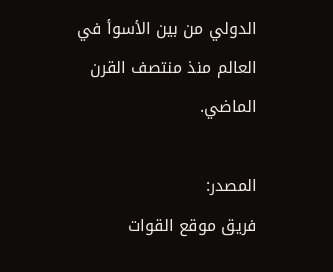الدولي من بين الأسوأ في العالم منذ منتصف القرن الماضي.

المصدر:
فريق موقع القوات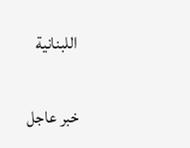اللبنانية

خبر عاجل